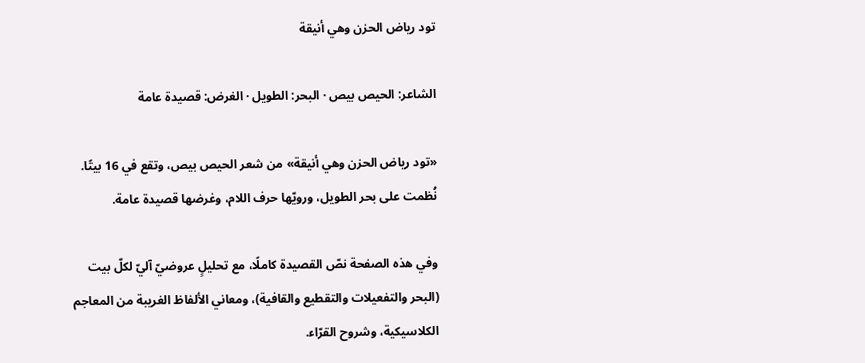تود رياض الحزن وهي أنيقة

الشاعر: الحيص بيص · البحر: الطويل · الغرض: قصيدة عامة

«تود رياض الحزن وهي أنيقة» من شعر الحيص بيص، وتقع في 16 بيتًا. نُظمت على بحر الطويل، ورويّها حرف اللام، وغرضها قصيدة عامة.

وفي هذه الصفحة نصّ القصيدة كاملًا، مع تحليلٍ عروضيّ آليّ لكلّ بيت (البحر والتفعيلات والتقطيع والقافية)، ومعاني الألفاظ الغريبة من المعاجم الكلاسيكية، وشروح القرّاء.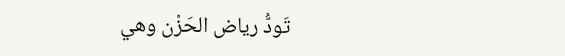تَودُّ رياض الحَزْن وهي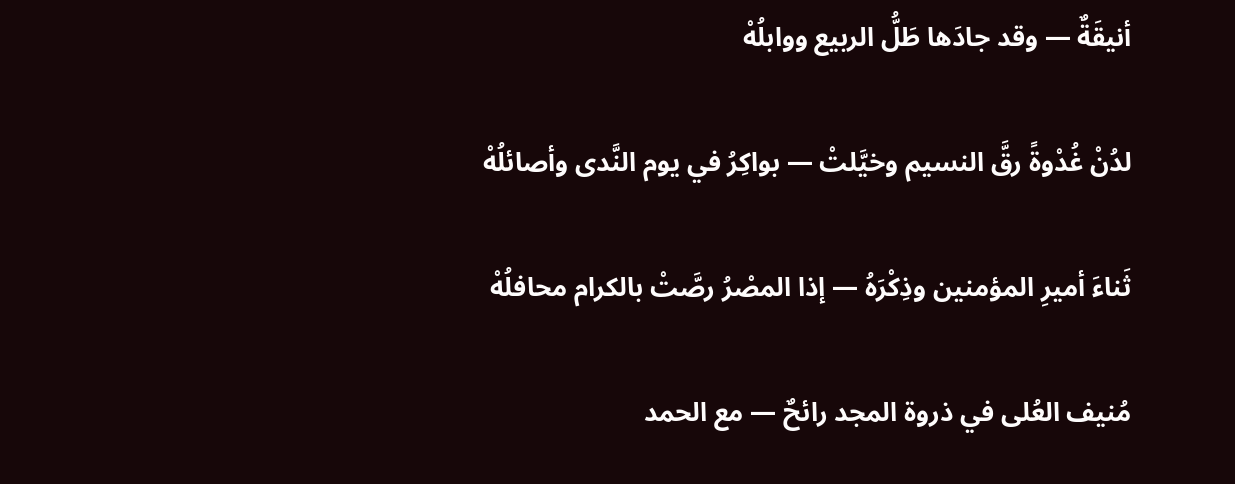أنيقَةٌ — وقد جادَها طَلُّ الربيع ووابلُهْ

لدُنْ غُدْوةً رقَّ النسيم وخيَّلتْ — بواكِرُ في يوم النَّدى وأصائلُهْ

ثَناءَ أميرِ المؤمنين وذِكْرَهُ — إذا المصْرُ رصَّتْ بالكرام محافلُهْ

مُنيف العُلى في ذروة المجد رائحٌ — مع الحمد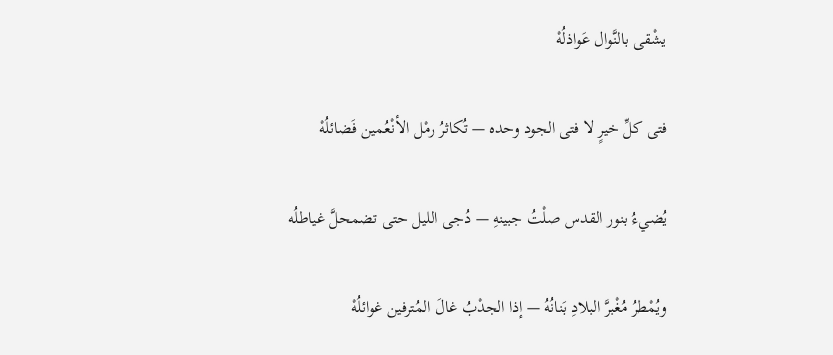يشْقى بالنَّوال عَواذلُهْ

فتى كلِّ خيرٍ لا فتى الجود وحده — تُكاثرُ رمْل الأنْعُمين فَضائلُهْ

يُضيءُ بنور القدس صلْتُ جبينهِ — دُجى الليل حتى تضمحلَّ غياطلُه

ويُمْطرُ مُغْبرَّ البلادِ بَنانُهُ — إذا الجدْبُ غالَ المُترفين غوائلُهْ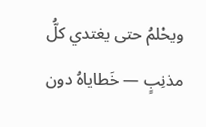ويحْلمُ حتى يغتدي كلُّ مذنِبٍ — خَطاياهُ دون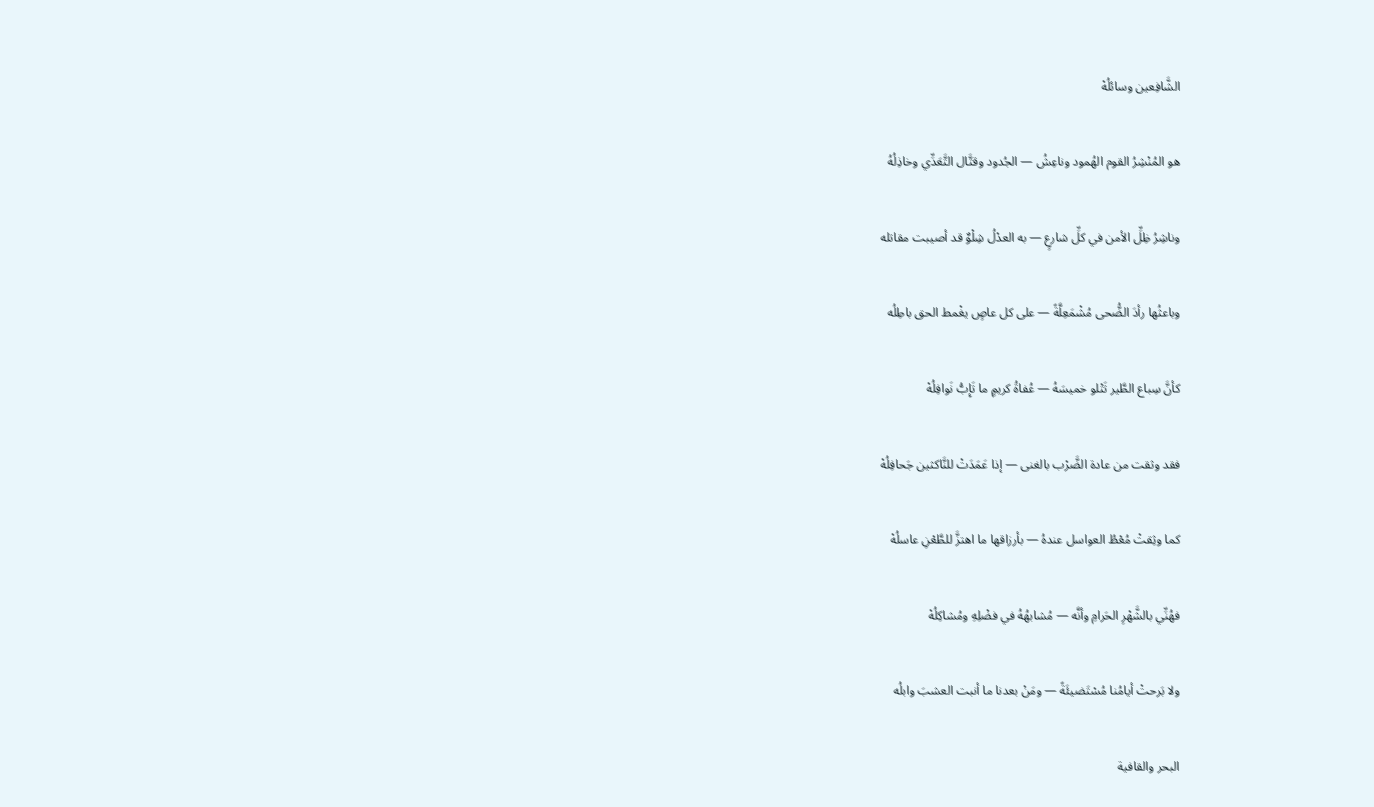الشَّافِعين وسائلُهْ

هو المُنْشِرُ القوم الهُمود وناعِشُ — الجُدود وقتَّال التَّعَدِّي وخاذِلُهُ

وناشِرُ ظِلِّ الأمن في كلِّ شارعٍ — به العدْلُ شِلْوٌ قد أصيبت مقاتله

وباعثُها رأدَ الضُّحى مُشْمَعِلَّةً — على كل عاصٍ يغْمط الحق باطِلُه

كأنَّ سِباع الطَّير تَتْلو خميسَهُ — عُفاةُ كريمٍ ما تَإِبُّ نَوافِلُهْ

فقد وثقت من عادة الضَّرْب بالغنى — إذا عَمَدَتْ للنَّاكثين جَحافِلُهْ

كما وثِقتْ مُعْطُ العواسل عندهُ — بأرزاقها ما اهتزَّ للطَّعْنِ عاسلُهْ

فهُنِّي بالشَّهْرِ الحَرامِ وأنَّه — مُشابهُهُ في فضْلِهِ ومُشاكِلُهْ

ولا بَرحتْ أيامُنا مُسْتَضيئَةً — ومَنْ بعدنا ما أنبت العشبَ وابلُه

البحر والقافية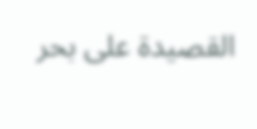القصيدة على بحر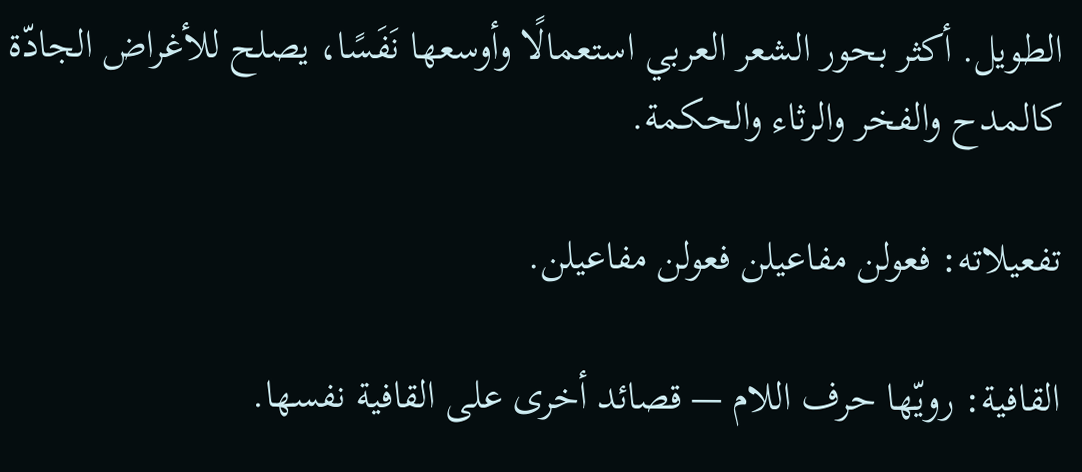الطويل. أكثر بحور الشعر العربي استعمالًا وأوسعها نَفَسًا، يصلح للأغراض الجادّة كالمدح والفخر والرثاء والحكمة.

تفعيلاته: فعولن مفاعيلن فعولن مفاعيلن.

القافية: رويّها حرف اللام — قصائد أخرى على القافية نفسها.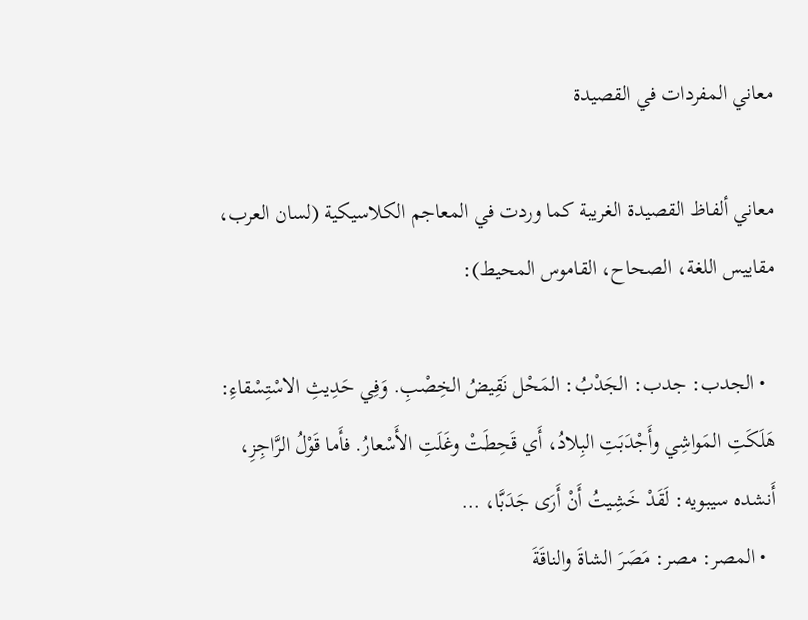معاني المفردات في القصيدة

معاني ألفاظ القصيدة الغريبة كما وردت في المعاجم الكلاسيكية (لسان العرب، مقاييس اللغة، الصحاح، القاموس المحيط):

  • الجدب: جدب: الجَدْبُ: المَحْل نَقِيضُ الخِصْبِ. وَفِي حَدِيثِ الاسْتِسْقاءِ: هَلَكَتِ المَواشِي وأَجْدَبَتِ البِلادُ، أَي قَحِطَتْ وغَلَتِ الأَسْعارُ. فأَما قَوْلُ الرَّاجِزِ، أَنشده سيبويه: لَقَدْ خَشِيتُ أَنْ أَرَى جَدَبَّا، …
  • المصر: مصر: مَصَرَ الشاةَ والناقَةَ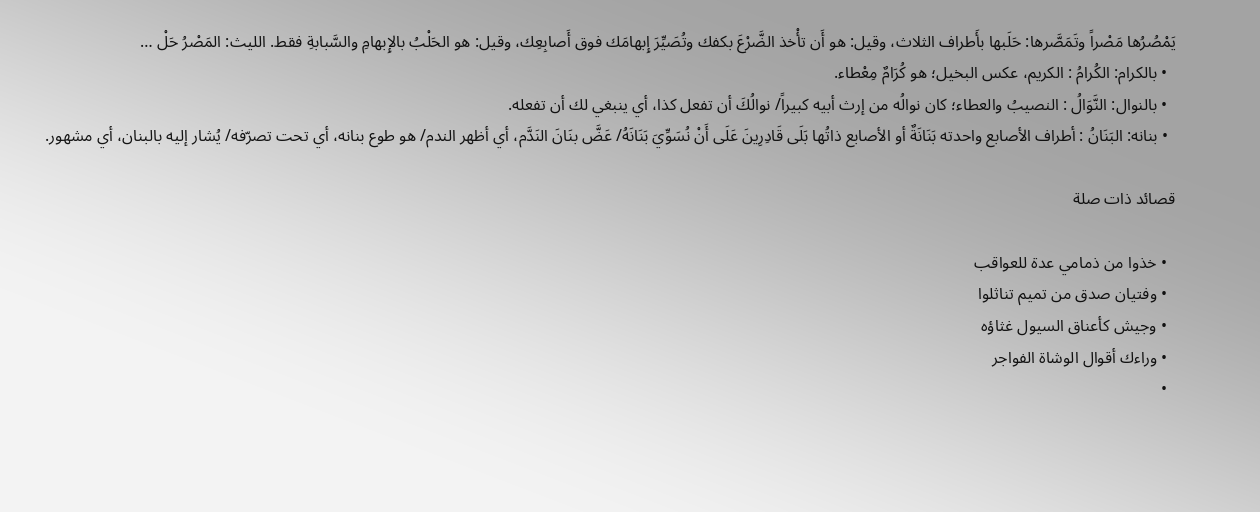يَمْصُرُها مَصْراً وتَمَصَّرها: حَلَبها بأَطراف الثلاث، وقيل: هو أَن تأْخذ الضَّرْعَ بكفك وتُصَيِّرَ إِبهامَك فوق أَصابِعِك، وقيل: هو الحَلْبُ بالإِبهامِ والسَّبابةِ فقط. الليث: المَصْرُ حَلْ …
  • بالكرام: الكُرامُ : الكريم، عكس البخيل؛ هو كُرَامٌ مِعْطاء.
  • بالنوال: النَّوَالُ : النصيبُ والعطاء؛ كان نوالُه من إرث أبيه كبيراً/ نوالُكَ أن تفعل كذا، أي ينبغي لك أن تفعله.
  • بنانه: البَنَانُ : أطراف الأصابع واحدته بَنَانَةٌ أو الأصابع ذاتُها بَلَى قَادِرِينَ عَلَى أَنْ نُسَوِّيَ بَنَانَهُ/ عَضَّ بنَانَ النَدَّم، أي أظهر الندم/ هو طوع بنانه، أي تحت تصرّفه/ يُشار إليه بالبنان، أي مشهور.

قصائد ذات صلة

  • خذوا من ذمامي عدة للعواقب
  • وفتيان صدق من تميم تناثلوا
  • وجيش كأعناق السيول غثاؤه
  • وراءك أقوال الوشاة الفواجر
  •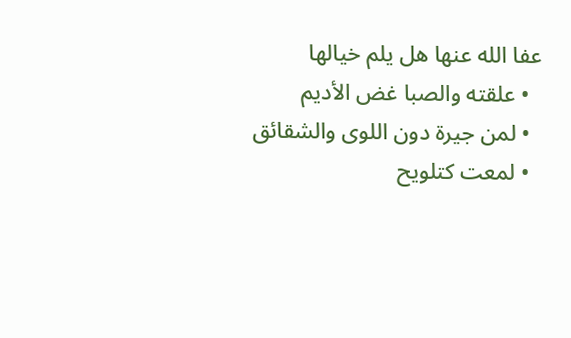عفا الله عنها هل يلم خيالها
  • علقته والصبا غض الأديم
  • لمن جيرة دون اللوى والشقائق
  • لمعت كتلويح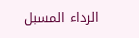الرداء المسبل